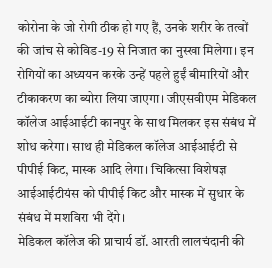कोरोना के जो रोगी ठीक हो गए हैं, उनके शरीर के तत्वों की जांच से कोविड-19 से निजात का नुस्खा मिलेगा। इन रोगियों का अध्ययन करके उन्हें पहले हुईं बीमारियों और टीकाकरण का ब्योरा लिया जाएगा। जीएसवीएम मेडिकल कॉलेज आईआईटी कानपुर के साथ मिलकर इस संबंध में शोध करेगा। साथ ही मेडिकल कॉलेज आईआईटी से पीपीई किट, मास्क आदि लेगा। चिकित्सा विशेषज्ञ आईआईटीयंस को पीपीई किट और मास्क में सुधार के संबंध में मशविरा भी देंगे।
मेडिकल कॉलेज की प्राचार्य डॉ. आरती लालचंदानी की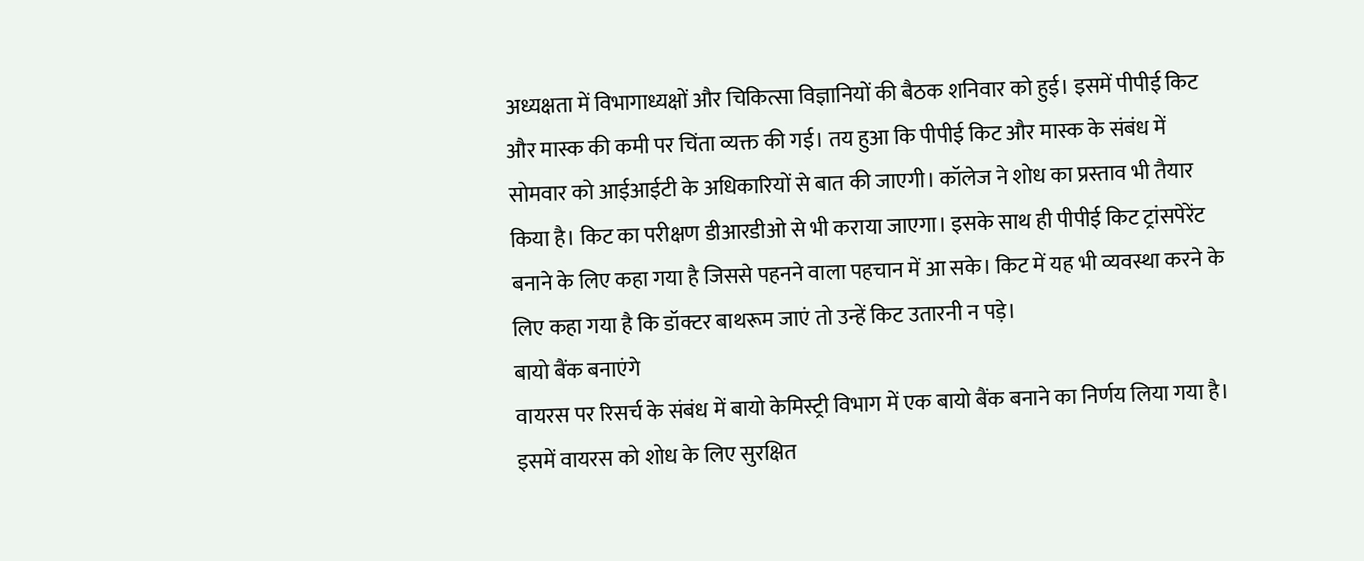अध्यक्षता में विभागाध्यक्षों और चिकित्सा विज्ञानियों की बैठक शनिवार को हुई। इसमें पीपीई किट और मास्क की कमी पर चिंता व्यक्त की गई। तय हुआ कि पीपीई किट और मास्क के संबंध में सोमवार को आईआईटी के अधिकारियों से बात की जाएगी। कॉलेज ने शोध का प्रस्ताव भी तैयार किया है। किट का परीक्षण डीआरडीओ से भी कराया जाएगा। इसके साथ ही पीपीई किट ट्रांसपेरेंट बनाने के लिए कहा गया है जिससे पहनने वाला पहचान में आ सके। किट में यह भी व्यवस्था करने के लिए कहा गया है कि डॉक्टर बाथरूम जाएं तो उन्हें किट उतारनी न पड़े।
बायो बैंक बनाएंगे
वायरस पर रिसर्च के संबंध में बायो केमिस्ट्री विभाग में एक बायो बैंक बनाने का निर्णय लिया गया है। इसमें वायरस को शोध के लिए सुरक्षित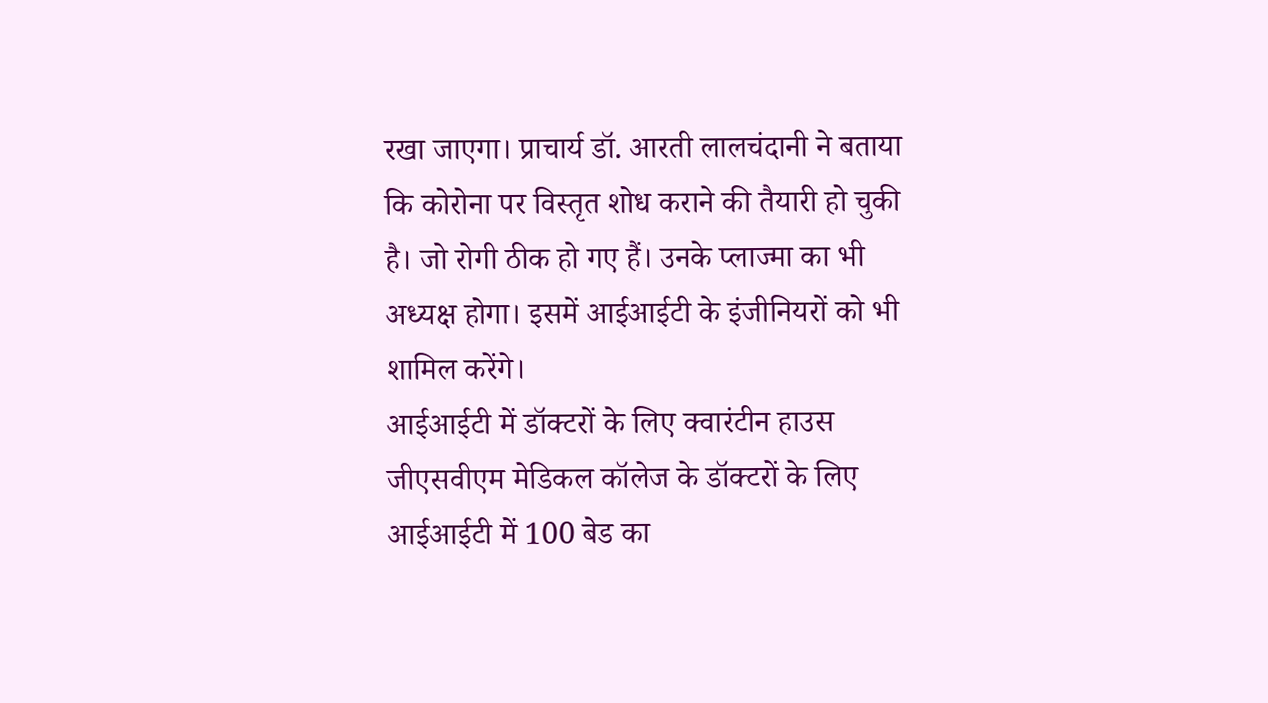रखा जाएगा। प्राचार्य डॉ. आरती लालचंदानी ने बताया कि कोरोना पर विस्तृत शोध कराने की तैयारी हो चुकी है। जो रोगी ठीक हो गए हैं। उनके प्लाज्मा का भी अध्यक्ष होगा। इसमें आईआईटी के इंजीनियरों को भी शामिल करेंगे।
आईआईटी में डॉक्टरों के लिए क्वारंटीन हाउस
जीएसवीएम मेडिकल कॉलेज के डॉक्टरों के लिए आईआईटी में 100 बेड का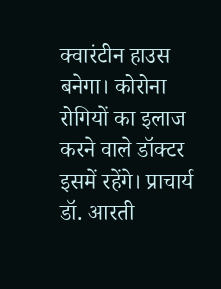क्वारंटीन हाउस बनेगा। कोरोना रोगियों का इलाज करने वाले डॉक्टर इसमें रहेंगे। प्राचार्य डॉ. आरती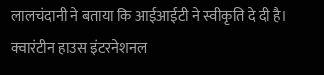लालचंदानी ने बताया कि आईआईटी ने स्वीकृति दे दी है। क्वारंटीन हाउस इंटरनेशनल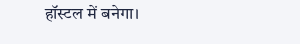हॉस्टल में बनेगा।